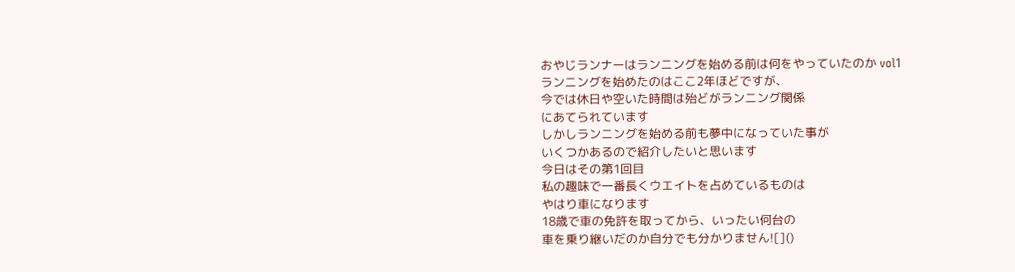おやじランナーはランニングを始める前は何をやっていたのか vol1
ランニングを始めたのはここ2年ほどですが、
今では休日や空いた時間は殆どがランニング関係
にあてられています
しかしランニングを始める前も夢中になっていた事が
いくつかあるので紹介したいと思います
今日はその第1回目
私の趣味で一番長くウエイトを占めているものは
やはり車になります
18歳で車の免許を取ってから、いったい何台の
車を乗り継いだのか自分でも分かりません![]()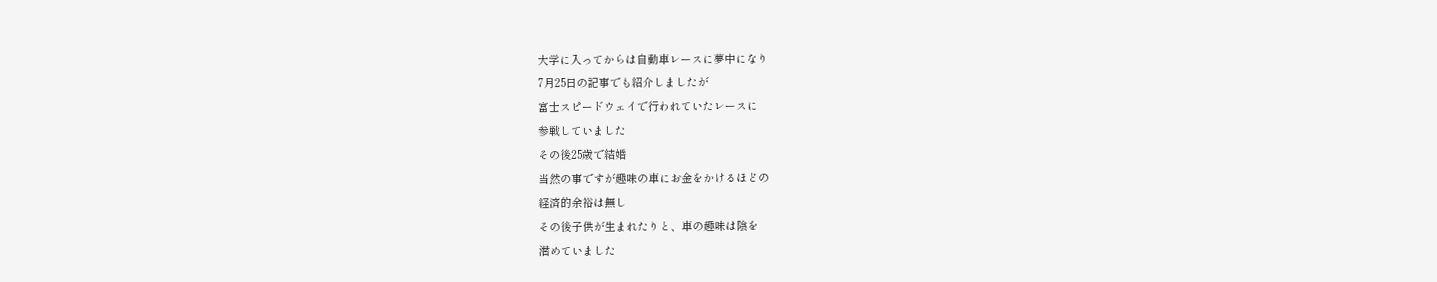大学に入ってからは自動車レースに夢中になり
7月25日の記事でも紹介しましたが
富士スピードウェイで行われていたレースに
参戦していました
その後25歳で結婚
当然の事ですが趣味の車にお金をかけるほどの
経済的余裕は無し
その後子供が生まれたりと、車の趣味は陰を
潜めていました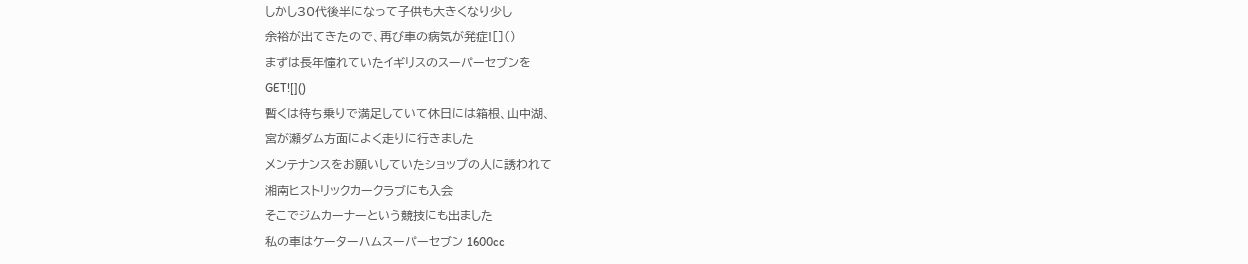しかし30代後半になって子供も大きくなり少し
余裕が出てきたので、再び車の病気が発症![]()
まずは長年憧れていたイギリスのスーパーセブンを
GET![]()
暫くは待ち乗りで満足していて休日には箱根、山中湖、
宮が瀬ダム方面によく走りに行きました
メンテナンスをお願いしていたショップの人に誘われて
湘南ヒストリックカークラブにも入会
そこでジムカーナーという競技にも出ました
私の車はケーターハムスーパーセブン 1600cc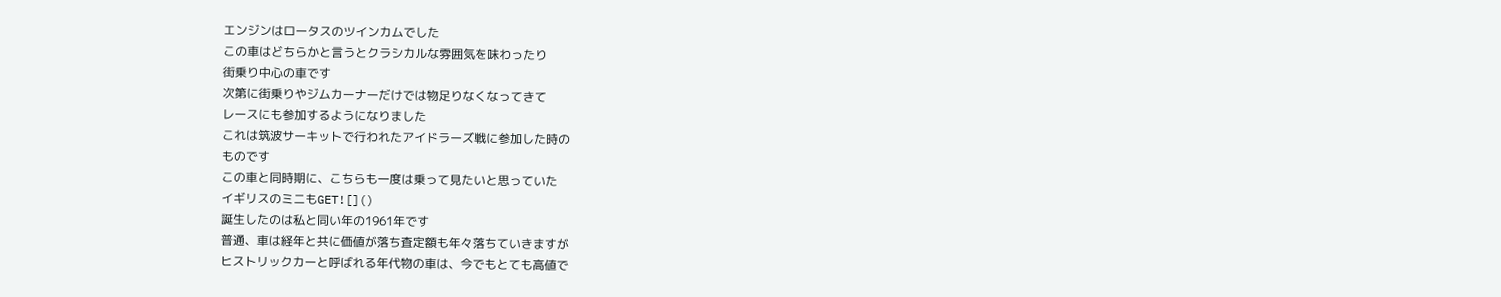エンジンはロータスのツインカムでした
この車はどちらかと言うとクラシカルな雰囲気を味わったり
街乗り中心の車です
次第に街乗りやジムカーナーだけでは物足りなくなってきて
レースにも参加するようになりました
これは筑波サーキットで行われたアイドラーズ戦に参加した時の
ものです
この車と同時期に、こちらも一度は乗って見たいと思っていた
イギリスのミニもGET![]()
誕生したのは私と同い年の1961年です
普通、車は経年と共に価値が落ち査定額も年々落ちていきますが
ヒストリックカーと呼ばれる年代物の車は、今でもとても高値で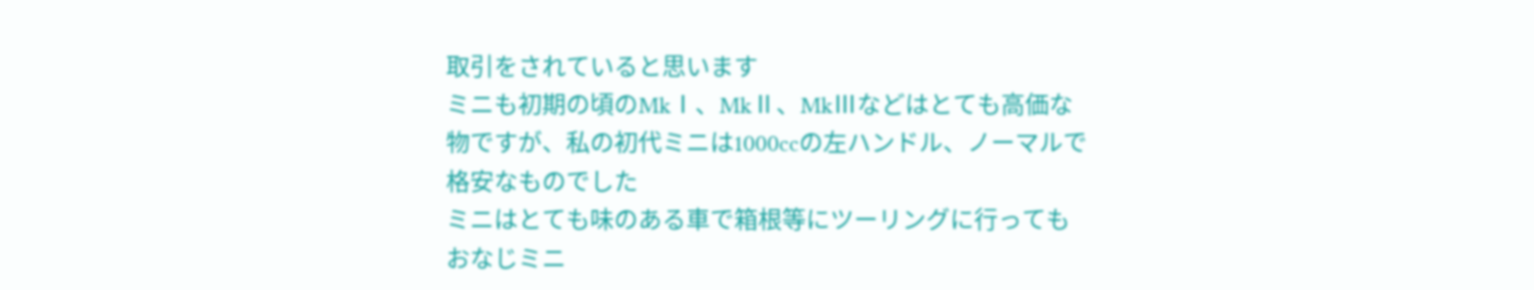取引をされていると思います
ミニも初期の頃のMkⅠ、MkⅡ、MkⅢなどはとても高価な
物ですが、私の初代ミニは1000ccの左ハンドル、ノーマルで
格安なものでした
ミニはとても味のある車で箱根等にツーリングに行っても
おなじミニ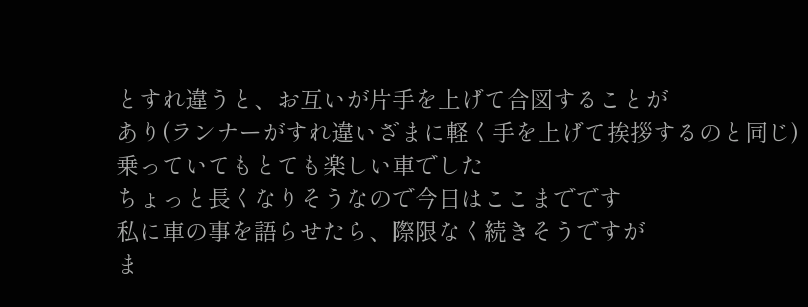とすれ違うと、お互いが片手を上げて合図することが
あり(ランナーがすれ違いざまに軽く手を上げて挨拶するのと同じ)
乗っていてもとても楽しい車でした
ちょっと長くなりそうなので今日はここまでです
私に車の事を語らせたら、際限なく続きそうですが
ま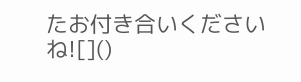たお付き合いくださいね![]()